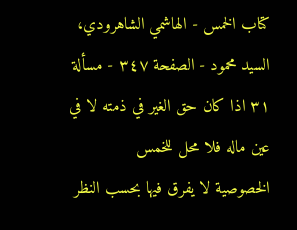كتاب الخمس - الهاشمي الشاهرودي، السيد محمود - الصفحة ٣٤٧ - مسألة ٣١ اذا كان حق الغير في ذمته لا في عين ماله فلا محل للخمس
الخصوصية لا يفرق فيها بحسب النظر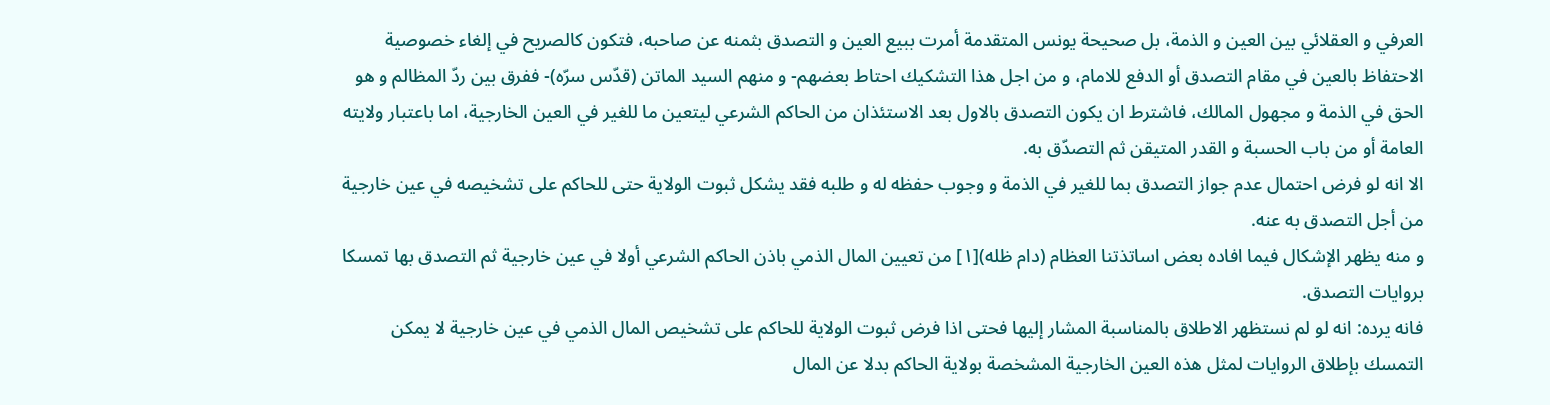العرفي و العقلائي بين العين و الذمة، بل صحيحة يونس المتقدمة أمرت ببيع العين و التصدق بثمنه عن صاحبه، فتكون كالصريح في إلغاء خصوصية الاحتفاظ بالعين في مقام التصدق أو الدفع للامام، و من اجل هذا التشكيك احتاط بعضهم- و منهم السيد الماتن (قدّس سرّه)- ففرق بين ردّ المظالم و هو الحق في الذمة و مجهول المالك، فاشترط ان يكون التصدق بالاول بعد الاستئذان من الحاكم الشرعي ليتعين ما للغير في العين الخارجية، اما باعتبار ولايته العامة أو من باب الحسبة و القدر المتيقن ثم التصدّق به.
الا انه لو فرض احتمال عدم جواز التصدق بما للغير في الذمة و وجوب حفظه له و طلبه فقد يشكل ثبوت الولاية حتى للحاكم على تشخيصه في عين خارجية من أجل التصدق به عنه.
و منه يظهر الإشكال فيما افاده بعض اساتذتنا العظام (دام ظله)[١] من تعيين المال الذمي باذن الحاكم الشرعي أولا في عين خارجية ثم التصدق بها تمسكا بروايات التصدق.
فانه يرده: انه لو لم نستظهر الاطلاق بالمناسبة المشار إليها فحتى اذا فرض ثبوت الولاية للحاكم على تشخيص المال الذمي في عين خارجية لا يمكن التمسك بإطلاق الروايات لمثل هذه العين الخارجية المشخصة بولاية الحاكم بدلا عن المال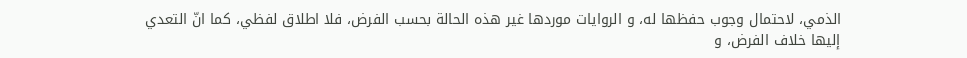الذمي، لاحتمال وجوب حفظها له، و الروايات موردها غير هذه الحالة بحسب الفرض، فلا اطلاق لفظي، كما انّ التعدي إليها خلاف الفرض، و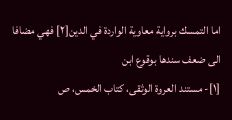اما التمسك برواية معاوية الواردة في الدين[٢] فهي مضافا الى ضعف سندها بوقوع ابن
[١]- مستند العروة الوثقى، كتاب الخمس، ص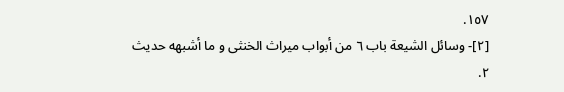١٥٧.
[٢]- وسائل الشيعة باب ٦ من أبواب ميراث الخنثى و ما أشبهه حديث ٢.